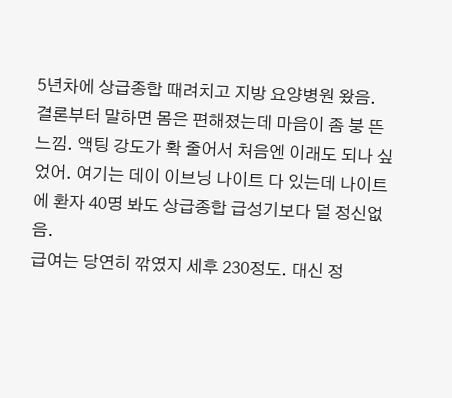5년차에 상급종합 때려치고 지방 요양병원 왔음.
결론부터 말하면 몸은 편해졌는데 마음이 좀 붕 뜬 느낌. 액팅 강도가 확 줄어서 처음엔 이래도 되나 싶었어. 여기는 데이 이브닝 나이트 다 있는데 나이트에 환자 40명 봐도 상급종합 급성기보다 덜 정신없음.
급여는 당연히 깎였지 세후 230정도. 대신 정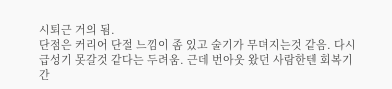시퇴근 거의 됨.
단점은 커리어 단절 느낌이 좀 있고 술기가 무뎌지는것 같음. 다시 급성기 못갈것 같다는 두려움. 근데 번아웃 왔던 사람한텐 회복기간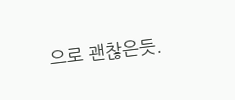으로 괜찮은듯.